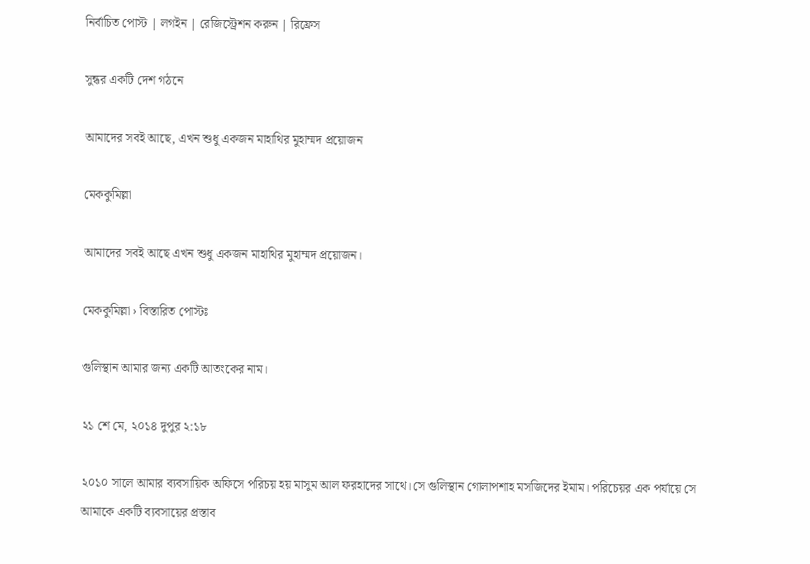নির্বাচিত পোস্ট | লগইন | রেজিস্ট্রেশন করুন | রিফ্রেস

সুন্ধর একটি দেশ গঠনে

আমাদের সবই আছে, এখন শুধু একজন মাহাথির মুহাম্মদ প্রয়োজন

মেককুমিল্লা

আমাদের সবই আছে এখন শুধু একজন মাহাথির মুহাম্মদ প্রয়োজন।

মেককুমিল্লা › বিস্তারিত পোস্টঃ

গুলিস্থান আমার জন্য একটি আতংকের নাম।

২১ শে মে, ২০১৪ দুপুর ২:১৮

২০১০ সালে আমার ব্যবসায়িক অফিসে পরিচয় হয় মাসুম আল ফরহাদের সাথে।সে গুলিস্থান গোলাপশাহ মসজিদের ইমাম। পরিচেয়র এক পর্যায়ে সে আমাকে একটি ব্যবসায়ের প্রস্তাব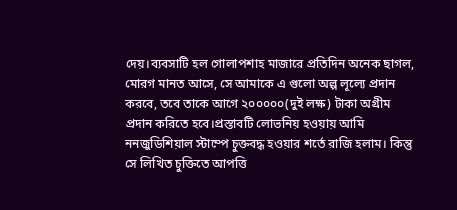দেয়।ব্যবসাটি হল গোলাপশাহ মাজারে প্রতিদিন অনেক ছাগল, মোরগ মানত আসে, সে আমাকে এ গুলো অল্প লূল্যে প্রদান করবে, তবে তাকে আগে ২০০০০০(দুই লক্ষ) টাকা অগ্রীম প্রদান করিতে হবে।প্রস্তাবটি লোভনিয় হওয়ায় আমি ননজুডিশিয়াল স্টাম্পে চুক্তবদ্ধ হওয়ার শর্তে রাজি হলাম। কিন্তু সে লিখিত চুক্তিতে আপত্তি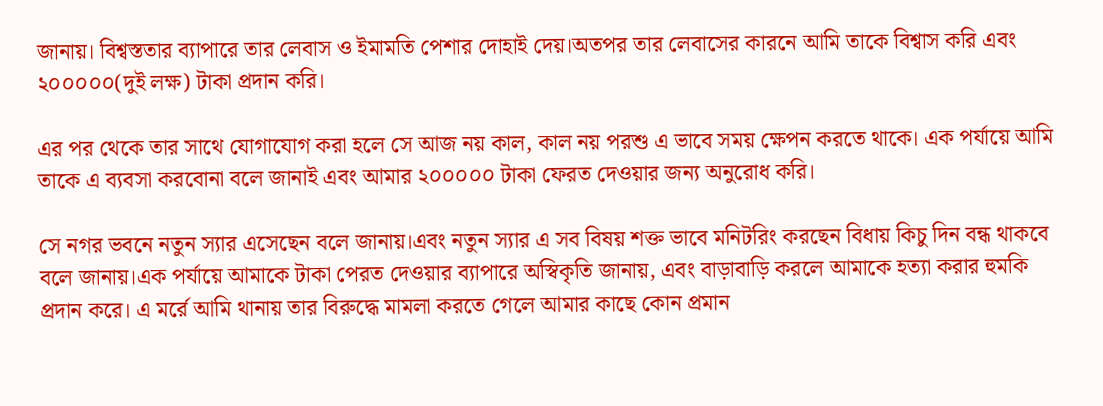জানায়। বিশ্বস্ততার ব্যাপারে তার লেবাস ও ইমামতি পেশার দোহাই দেয়।অতপর তার লেবাসের কারনে আমি তাকে বিশ্বাস করি এবং ২০০০০০(দুই লক্ষ) টাকা প্রদান করি।

এর পর থেকে তার সাথে যোগাযোগ করা হলে সে আজ নয় কাল, কাল নয় পরশু এ ভাবে সময় ক্ষেপন করতে থাকে। এক পর্যায়ে আমি তাকে এ ব্যবসা করবোনা বলে জানাই এবং আমার ২০০০০০ টাকা ফেরত দেওয়ার জন্য অনুরোধ করি।

সে নগর ভবনে নতুন স্যার এসেছেন বলে জানায়।এবং নতুন স্যার এ সব বিষয় শক্ত ভাবে মনিটরিং করছেন বিধায় কিচু দিন বন্ধ থাকবে বলে জানায়।এক পর্যায়ে আমাকে টাকা পেরত দেওয়ার ব্যাপারে অস্বিকৃতি জানায়, এবং বাড়াবাড়ি করলে আমাকে হত্যা করার হুমকি প্রদান করে। এ মর্রে আমি থানায় তার বিরুদ্ধে মামলা করতে গেলে আমার কাছে কোন প্রমান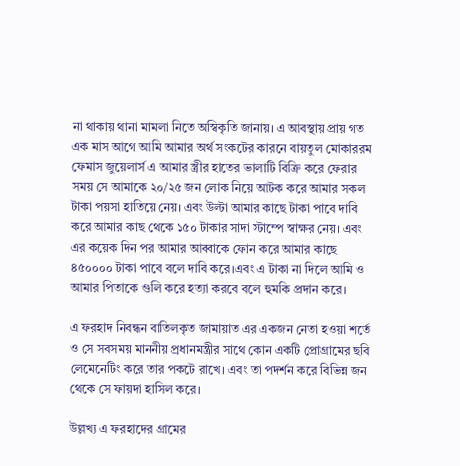না থাকায় থানা মামলা নিতে অস্বিকৃতি জানায়। এ আবস্থায় প্রায় গত এক মাস আগে আমি আমার অর্থ সংকটের কারনে বায়তুল মোকাররম ফেমাস জুয়েলার্স এ আমার স্ত্রীর হাতের ভালাটি বিক্রি করে ফেরার সময় সে আমাকে ২০/২৫ জন লোক নিয়ে আটক করে আমার সকল টাকা পয়সা হাতিয়ে নেয়। এবং উল্টা আমার কাছে টাকা পাবে দাবি করে আমার কাছ থেকে ১৫০ টাকার সাদা স্টাম্পে স্বাক্ষর নেয়। এবং এর কয়েক দিন পর আমার আব্বাকে ফোন করে আমার কাছে ৪৫০০০০ টাকা পাবে বলে দাবি করে।এবং এ টাকা না দিলে আমি ও আমার পিতাকে গুলি করে হত্যা করবে বলে হুমকি প্রদান করে।

এ ফরহাদ নিবন্ধন বাতিলকৃত জামায়াত এর একজন নেতা হওয়া শর্তে ও সে সবসময় মাননীয় প‌্রধানমন্ত্রীর সাথে কোন একটি প্রোগ্রামের ছবি লেমেনেটিং করে তার পকটে রাখে। এবং তা পদর্শন করে বিভিন্ন জন থেকে সে ফায়দা হাসিল করে।

উল্লখ্য এ ফরহাদের গ্রামের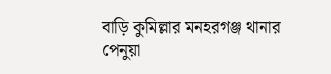বাড়ি কুমিল্লার মনহরগঞ্জ থানার পেনুয়া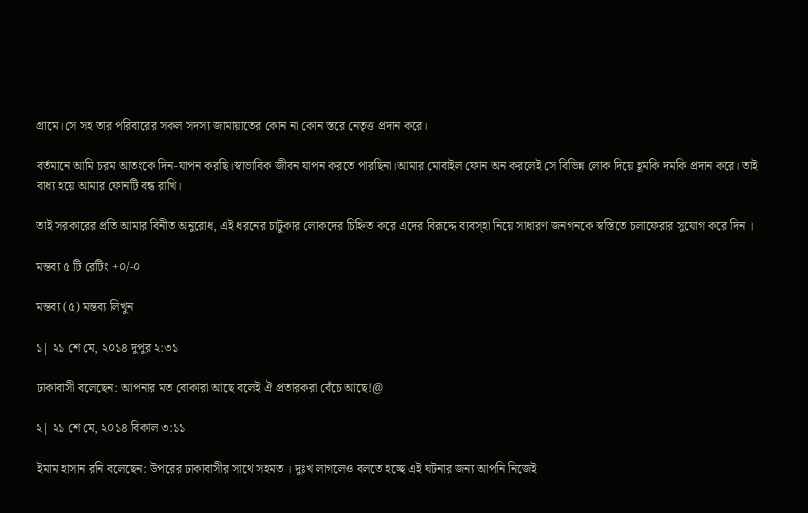গ্রামে।সে সহ তার পরিবারের সকল সদস্য জামায়াতের কোন না কোন স্তরে নেতৃত্ত প্রদান করে।

বর্তমানে আমি চরম আতংকে দিন-যাপন করছি।স্বাভাবিক জীবন যাপন করতে পারছিনা।আমার মোবাইল ফোন অন করলেই সে বিভিন্ন লোক দিয়ে হূমকি দমকি প্রদান করে। তাই বাধ্য হয়ে আমার ফোনটি বন্ধ রাখি।

তাই সরকারের প্রতি আমার বিনীত অনুরোধ, এই ধরনের চাটুকার লোকদের চিহ্নিত করে এদের বিরূদ্দে ব্যবস্হা নিয়ে সাধারণ জনগনকে স্বস্তিতে চলাফেরার সুযোগ করে দিন ।

মন্তব্য ৫ টি রেটিং +০/-০

মন্তব্য (৫) মন্তব্য লিখুন

১| ২১ শে মে, ২০১৪ দুপুর ২:৩১

ঢাকাবাসী বলেছেন: আপনার মত বোকারা আছে বলেই ঐ প্রতারকরা বেঁচে আছে!@

২| ২১ শে মে, ২০১৪ বিকাল ৩:১১

ইমাম হাসান রনি বলেছেন: উপরের ঢাকাবাসীর সাথে সহমত । দুঃখ লাগলেও বলতে হচ্ছে এই ঘটনার জন্য আপনি নিজেই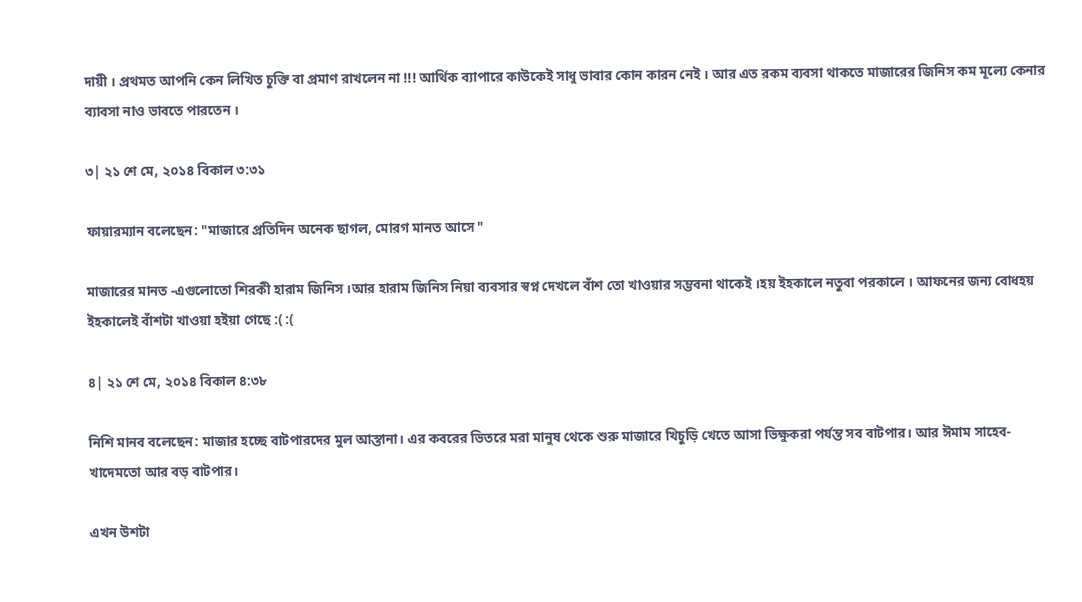দায়ী । প্রথমত আপনি কেন লিখিত চুক্তি বা প্রমাণ রাখলেন না !!! আর্থিক ব্যাপারে কাউকেই সাধু ভাবার কোন কারন নেই । আর এত রকম ব্যবসা থাকতে মাজারের জিনিস কম মূল্যে কেনার ব্যাবসা নাও ভাবতে পারতেন ।

৩| ২১ শে মে, ২০১৪ বিকাল ৩:৩১

ফায়ারম্যান বলেছেন: "মাজারে প্রতিদিন অনেক ছাগল, মোরগ মানত আসে "

মাজারের মানত -এগুলোতো শিরকী হারাম জিনিস ।আর হারাম জিনিস নিয়া ব্যবসার স্বপ্ন দেখলে বাঁশ তো খাওয়ার সম্ভবনা থাকেই ।হয় ইহকালে নতুবা পরকালে । আফনের জন্য বোধহয় ইহকালেই বাঁশটা খাওয়া হইয়া গেছে :( :(

৪| ২১ শে মে, ২০১৪ বিকাল ৪:৩৮

নিশি মানব বলেছেন: মাজার হচ্ছে বাটপারদের মুল আস্তানা। এর কবরের ভিতরে মরা মানুষ থেকে শুরু মাজারে খিচুড়ি খেতে আসা ভিক্ষুকরা পর্যন্ত সব বাটপার। আর ঈমাম সাহেব- খাদেমতো আর বড় বাটপার।

এখন উশটা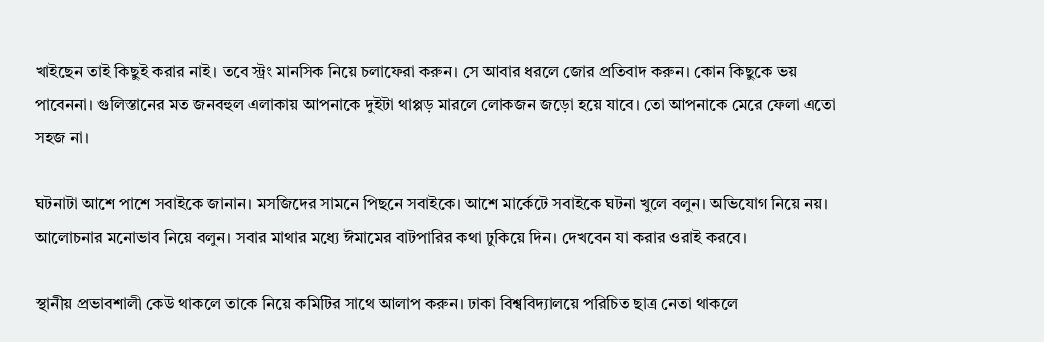খাইছেন তাই কিছুই করার নাই। তবে স্ট্রং মানসিক নিয়ে চলাফেরা করুন। সে আবার ধরলে জোর প্রতিবাদ করুন। কোন কিছুকে ভয় পাবেননা। গুলিস্তানের মত জনবহুল এলাকায় আপনাকে দুইটা থাপ্পড় মারলে লোকজন জড়ো হয়ে যাবে। তো আপনাকে মেরে ফেলা এতো সহজ না।

ঘটনাটা আশে পাশে সবাইকে জানান। মসজিদের সামনে পিছনে সবাইকে। আশে মার্কেটে সবাইকে ঘটনা খুলে বলুন। অভিযোগ নিয়ে নয়। আলোচনার মনোভাব নিয়ে বলুন। সবার মাথার মধ্যে ঈমামের বাটপারির কথা ঢুকিয়ে দিন। দেখবেন যা করার ওরাই করবে।

স্থানীয় প্রভাবশালী কেউ থাকলে তাকে নিয়ে কমিটির সাথে আলাপ করুন। ঢাকা বিশ্ববিদ্যালয়ে পরিচিত ছাত্র নেতা থাকলে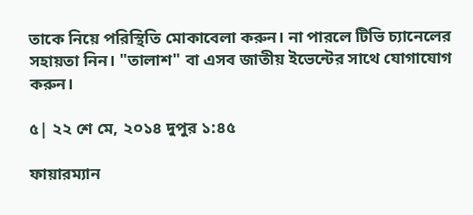তাকে নিয়ে পরিস্থিতি মোকাবেলা করুন। না পারলে টিভি চ্যানেলের সহায়তা নিন। "তালাশ" বা এসব জাতীয় ইভেন্টের সাথে যোগাযোগ করুন।

৫| ২২ শে মে, ২০১৪ দুপুর ১:৪৫

ফায়ারম্যান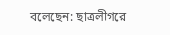বলেছেন: ছাত্রলীগরে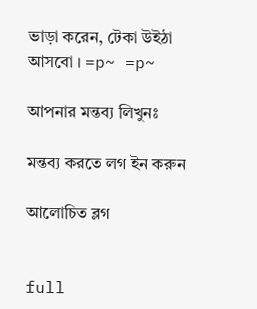ভাড়া করেন, টেকা উইঠা আসবো । =p~ =p~

আপনার মন্তব্য লিখুনঃ

মন্তব্য করতে লগ ইন করুন

আলোচিত ব্লগ


full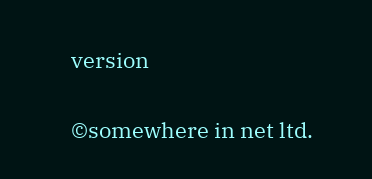version

©somewhere in net ltd.